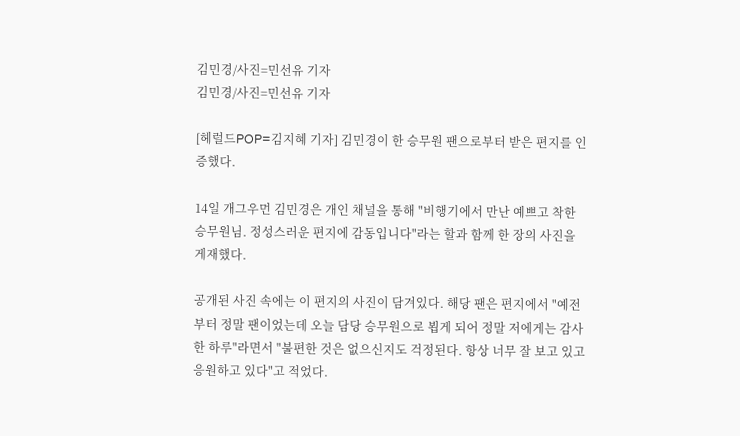김민경/사진=민선유 기자
김민경/사진=민선유 기자

[헤럴드POP=김지혜 기자] 김민경이 한 승무원 팬으로부터 받은 편지를 인증했다.

14일 개그우먼 김민경은 개인 채널을 통해 "비행기에서 만난 예쁘고 착한 승무원님. 정성스러운 편지에 감동입니다"라는 할과 함께 한 장의 사진을 게재했다.

공개된 사진 속에는 이 편지의 사진이 담겨있다. 해당 팬은 편지에서 "예전부터 정말 팬이었는데 오늘 담당 승무원으로 뵙게 되어 정말 저에게는 감사한 하루"라면서 "불편한 것은 없으신지도 걱정된다. 항상 너무 잘 보고 있고 응원하고 있다"고 적었다.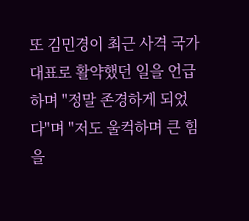또 김민경이 최근 사격 국가대표로 활약했던 일을 언급하며 "정말 존경하게 되었다"며 "저도 울컥하며 큰 힘을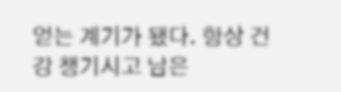얻는 계기가 됐다. 항상 건강 챙기시고 남은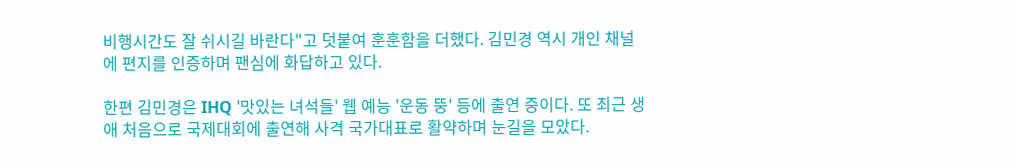비행시간도 잘 쉬시길 바란다"고 덧붙여 훈훈함을 더했다. 김민경 역시 개인 채널에 편지를 인증하며 팬심에 화답하고 있다.

한편 김민경은 IHQ '맛있는 녀석들' 웹 예능 '운동 뚱' 등에 출연 중이다. 또 최근 생애 처음으로 국제대회에 출연해 사격 국가대표로 활약하며 눈길을 모았다.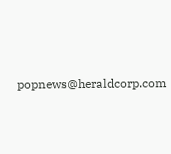popnews@heraldcorp.com